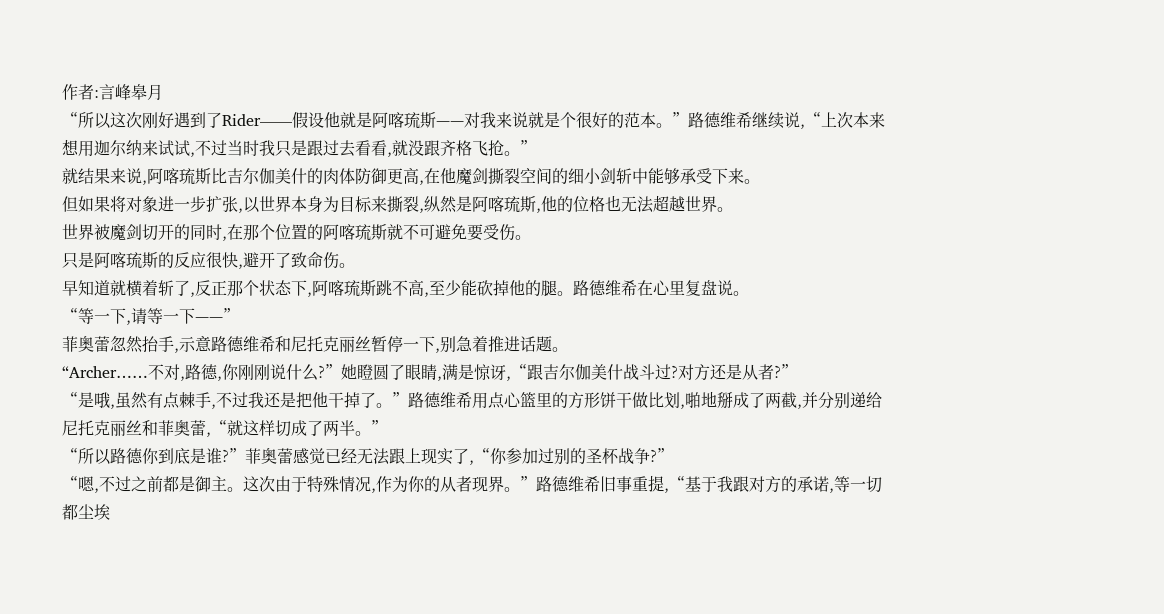作者:言峰皋月
“所以这次刚好遇到了Rider——假设他就是阿喀琉斯——对我来说就是个很好的范本。”路德维希继续说,“上次本来想用迦尔纳来试试,不过当时我只是跟过去看看,就没跟齐格飞抢。”
就结果来说,阿喀琉斯比吉尔伽美什的肉体防御更高,在他魔剑撕裂空间的细小剑斩中能够承受下来。
但如果将对象进一步扩张,以世界本身为目标来撕裂,纵然是阿喀琉斯,他的位格也无法超越世界。
世界被魔剑切开的同时,在那个位置的阿喀琉斯就不可避免要受伤。
只是阿喀琉斯的反应很快,避开了致命伤。
早知道就横着斩了,反正那个状态下,阿喀琉斯跳不高,至少能砍掉他的腿。路德维希在心里复盘说。
“等一下,请等一下——”
菲奥蕾忽然抬手,示意路德维希和尼托克丽丝暂停一下,别急着推进话题。
“Archer……不对,路德,你刚刚说什么?”她瞪圆了眼睛,满是惊讶,“跟吉尔伽美什战斗过?对方还是从者?”
“是哦,虽然有点棘手,不过我还是把他干掉了。”路德维希用点心篮里的方形饼干做比划,啪地掰成了两截,并分别递给尼托克丽丝和菲奥蕾,“就这样切成了两半。”
“所以路德你到底是谁?”菲奥蕾感觉已经无法跟上现实了,“你参加过别的圣杯战争?”
“嗯,不过之前都是御主。这次由于特殊情况,作为你的从者现界。”路德维希旧事重提,“基于我跟对方的承诺,等一切都尘埃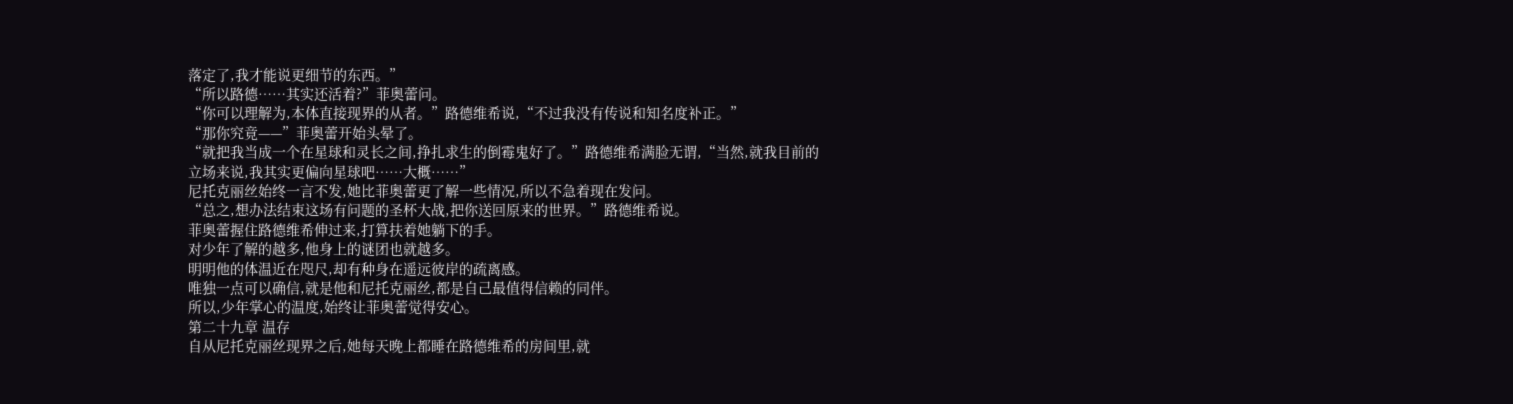落定了,我才能说更细节的东西。”
“所以路德……其实还活着?”菲奥蕾问。
“你可以理解为,本体直接现界的从者。”路德维希说,“不过我没有传说和知名度补正。”
“那你究竟——”菲奥蕾开始头晕了。
“就把我当成一个在星球和灵长之间,挣扎求生的倒霉鬼好了。”路德维希满脸无谓,“当然,就我目前的立场来说,我其实更偏向星球吧……大概……”
尼托克丽丝始终一言不发,她比菲奥蕾更了解一些情况,所以不急着现在发问。
“总之,想办法结束这场有问题的圣杯大战,把你送回原来的世界。”路德维希说。
菲奥蕾握住路德维希伸过来,打算扶着她躺下的手。
对少年了解的越多,他身上的谜团也就越多。
明明他的体温近在咫尺,却有种身在遥远彼岸的疏离感。
唯独一点可以确信,就是他和尼托克丽丝,都是自己最值得信赖的同伴。
所以,少年掌心的温度,始终让菲奥蕾觉得安心。
第二十九章 温存
自从尼托克丽丝现界之后,她每天晚上都睡在路德维希的房间里,就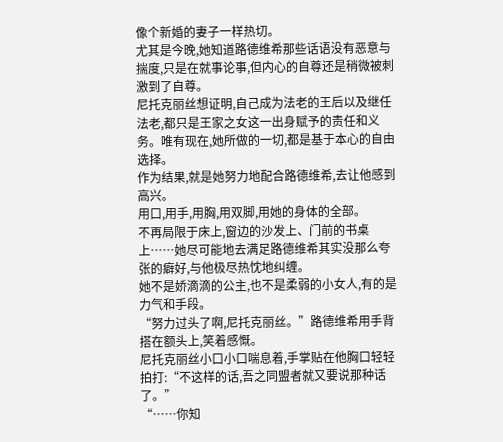像个新婚的妻子一样热切。
尤其是今晚,她知道路德维希那些话语没有恶意与揣度,只是在就事论事,但内心的自尊还是稍微被刺激到了自尊。
尼托克丽丝想证明,自己成为法老的王后以及继任法老,都只是王家之女这一出身赋予的责任和义务。唯有现在,她所做的一切,都是基于本心的自由选择。
作为结果,就是她努力地配合路德维希,去让他感到高兴。
用口,用手,用胸,用双脚,用她的身体的全部。
不再局限于床上,窗边的沙发上、门前的书桌上……她尽可能地去满足路德维希其实没那么夸张的癖好,与他极尽热忱地纠缠。
她不是娇滴滴的公主,也不是柔弱的小女人,有的是力气和手段。
“努力过头了啊,尼托克丽丝。”路德维希用手背搭在额头上,笑着感慨。
尼托克丽丝小口小口喘息着,手掌贴在他胸口轻轻拍打:“不这样的话,吾之同盟者就又要说那种话了。”
“……你知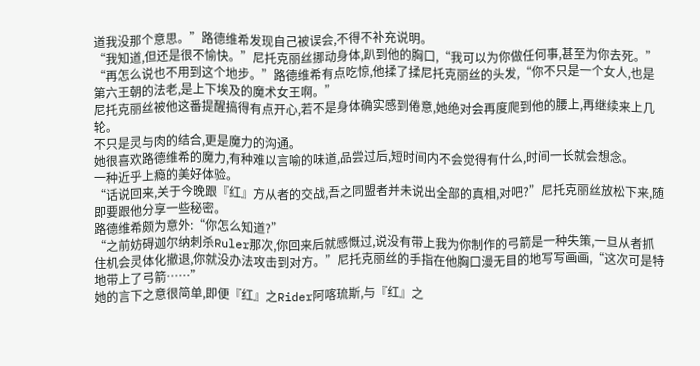道我没那个意思。”路德维希发现自己被误会,不得不补充说明。
“我知道,但还是很不愉快。”尼托克丽丝挪动身体,趴到他的胸口,“我可以为你做任何事,甚至为你去死。”
“再怎么说也不用到这个地步。”路德维希有点吃惊,他揉了揉尼托克丽丝的头发,“你不只是一个女人,也是第六王朝的法老,是上下埃及的魔术女王啊。”
尼托克丽丝被他这番提醒搞得有点开心,若不是身体确实感到倦意,她绝对会再度爬到他的腰上,再继续来上几轮。
不只是灵与肉的结合,更是魔力的沟通。
她很喜欢路德维希的魔力,有种难以言喻的味道,品尝过后,短时间内不会觉得有什么,时间一长就会想念。
一种近乎上瘾的美好体验。
“话说回来,关于今晚跟『红』方从者的交战,吾之同盟者并未说出全部的真相,对吧?”尼托克丽丝放松下来,随即要跟他分享一些秘密。
路德维希颇为意外:“你怎么知道?”
“之前妨碍迦尔纳刺杀Ruler那次,你回来后就感慨过,说没有带上我为你制作的弓箭是一种失策,一旦从者抓住机会灵体化撤退,你就没办法攻击到对方。”尼托克丽丝的手指在他胸口漫无目的地写写画画,“这次可是特地带上了弓箭……”
她的言下之意很简单,即便『红』之Rider阿喀琉斯,与『红』之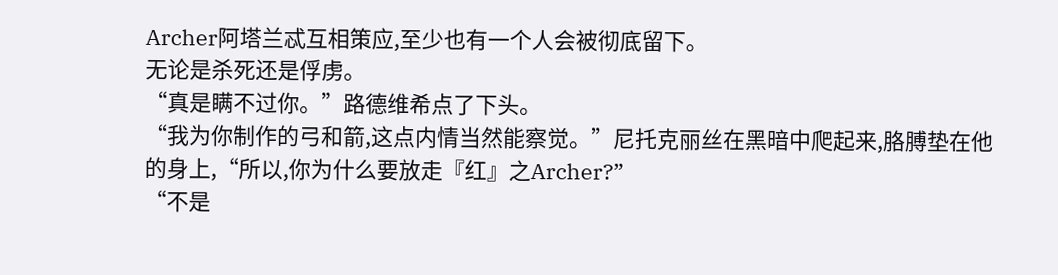Archer阿塔兰忒互相策应,至少也有一个人会被彻底留下。
无论是杀死还是俘虏。
“真是瞒不过你。”路德维希点了下头。
“我为你制作的弓和箭,这点内情当然能察觉。”尼托克丽丝在黑暗中爬起来,胳膊垫在他的身上,“所以,你为什么要放走『红』之Archer?”
“不是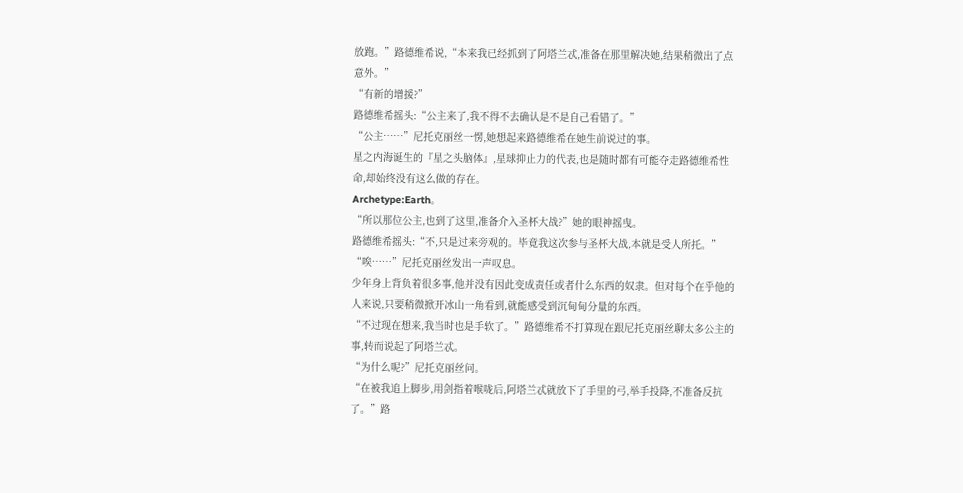放跑。”路德维希说,“本来我已经抓到了阿塔兰忒,准备在那里解决她,结果稍微出了点意外。”
“有新的增援?”
路德维希摇头:“公主来了,我不得不去确认是不是自己看错了。”
“公主……”尼托克丽丝一愣,她想起来路德维希在她生前说过的事。
星之内海诞生的『星之头脑体』,星球抑止力的代表,也是随时都有可能夺走路德维希性命,却始终没有这么做的存在。
Archetype:Earth。
“所以那位公主,也到了这里,准备介入圣杯大战?”她的眼神摇曳。
路德维希摇头:“不,只是过来旁观的。毕竟我这次参与圣杯大战,本就是受人所托。”
“唉……”尼托克丽丝发出一声叹息。
少年身上背负着很多事,他并没有因此变成责任或者什么东西的奴隶。但对每个在乎他的人来说,只要稍微掀开冰山一角看到,就能感受到沉甸甸分量的东西。
“不过现在想来,我当时也是手软了。”路德维希不打算现在跟尼托克丽丝聊太多公主的事,转而说起了阿塔兰忒。
“为什么呢?”尼托克丽丝问。
“在被我追上脚步,用剑指着喉咙后,阿塔兰忒就放下了手里的弓,举手投降,不准备反抗了。”路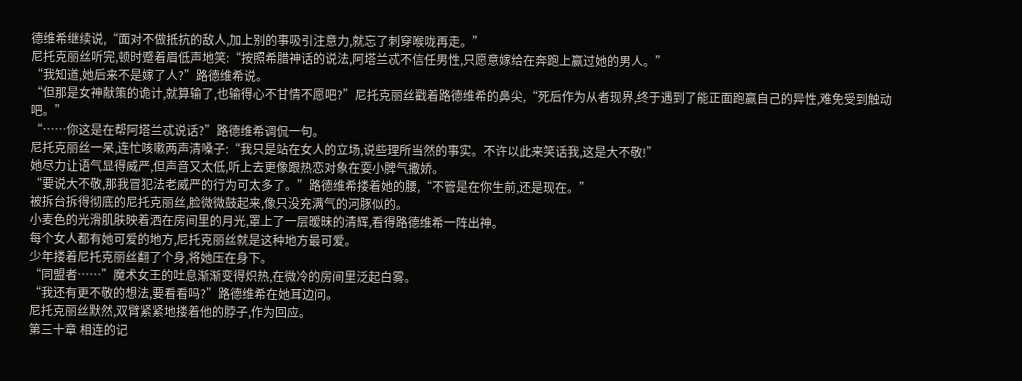德维希继续说,“面对不做抵抗的敌人,加上别的事吸引注意力,就忘了刺穿喉咙再走。”
尼托克丽丝听完,顿时蹙着眉低声地笑:“按照希腊神话的说法,阿塔兰忒不信任男性,只愿意嫁给在奔跑上赢过她的男人。”
“我知道,她后来不是嫁了人?”路德维希说。
“但那是女神献策的诡计,就算输了,也输得心不甘情不愿吧?”尼托克丽丝戳着路德维希的鼻尖,“死后作为从者现界,终于遇到了能正面跑赢自己的异性,难免受到触动吧。”
“……你这是在帮阿塔兰忒说话?”路德维希调侃一句。
尼托克丽丝一呆,连忙咳嗽两声清嗓子:“我只是站在女人的立场,说些理所当然的事实。不许以此来笑话我,这是大不敬!”
她尽力让语气显得威严,但声音又太低,听上去更像跟热恋对象在耍小脾气撒娇。
“要说大不敬,那我冒犯法老威严的行为可太多了。”路德维希搂着她的腰,“不管是在你生前,还是现在。”
被拆台拆得彻底的尼托克丽丝,脸微微鼓起来,像只没充满气的河豚似的。
小麦色的光滑肌肤映着洒在房间里的月光,罩上了一层暧昧的清辉,看得路德维希一阵出神。
每个女人都有她可爱的地方,尼托克丽丝就是这种地方最可爱。
少年搂着尼托克丽丝翻了个身,将她压在身下。
“同盟者……”魔术女王的吐息渐渐变得炽热,在微冷的房间里泛起白雾。
“我还有更不敬的想法,要看看吗?”路德维希在她耳边问。
尼托克丽丝默然,双臂紧紧地搂着他的脖子,作为回应。
第三十章 相连的记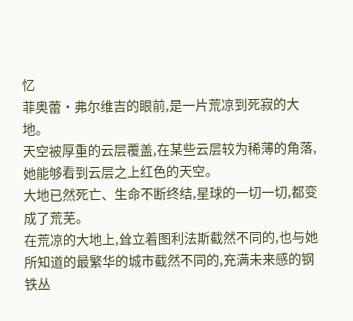忆
菲奥蕾·弗尔维吉的眼前,是一片荒凉到死寂的大地。
天空被厚重的云层覆盖,在某些云层较为稀薄的角落,她能够看到云层之上红色的天空。
大地已然死亡、生命不断终结,星球的一切一切,都变成了荒芜。
在荒凉的大地上,耸立着图利法斯截然不同的,也与她所知道的最繁华的城市截然不同的,充满未来感的钢铁丛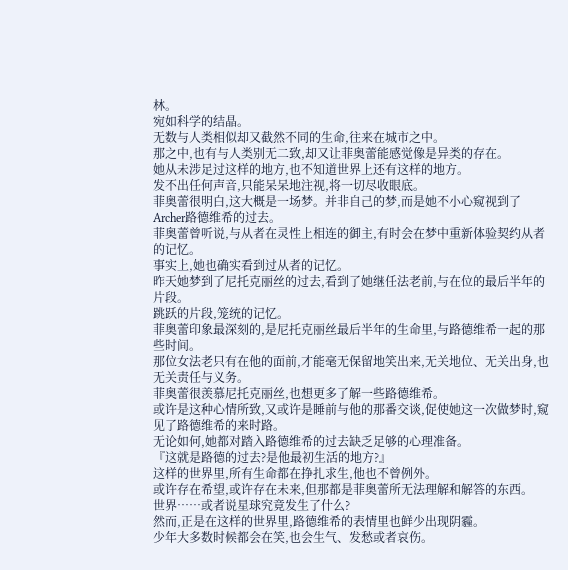林。
宛如科学的结晶。
无数与人类相似却又截然不同的生命,往来在城市之中。
那之中,也有与人类别无二致,却又让菲奥蕾能感觉像是异类的存在。
她从未涉足过这样的地方,也不知道世界上还有这样的地方。
发不出任何声音,只能呆呆地注视,将一切尽收眼底。
菲奥蕾很明白,这大概是一场梦。并非自己的梦,而是她不小心窥视到了Archer路德维希的过去。
菲奥蕾曾听说,与从者在灵性上相连的御主,有时会在梦中重新体验契约从者的记忆。
事实上,她也确实看到过从者的记忆。
昨天她梦到了尼托克丽丝的过去,看到了她继任法老前,与在位的最后半年的片段。
跳跃的片段,笼统的记忆。
菲奥蕾印象最深刻的,是尼托克丽丝最后半年的生命里,与路德维希一起的那些时间。
那位女法老只有在他的面前,才能毫无保留地笑出来,无关地位、无关出身,也无关责任与义务。
菲奥蕾很羡慕尼托克丽丝,也想更多了解一些路德维希。
或许是这种心情所致,又或许是睡前与他的那番交谈,促使她这一次做梦时,窥见了路德维希的来时路。
无论如何,她都对踏入路德维希的过去缺乏足够的心理准备。
『这就是路德的过去?是他最初生活的地方?』
这样的世界里,所有生命都在挣扎求生,他也不曾例外。
或许存在希望,或许存在未来,但那都是菲奥蕾所无法理解和解答的东西。
世界……或者说星球究竟发生了什么?
然而,正是在这样的世界里,路德维希的表情里也鲜少出现阴霾。
少年大多数时候都会在笑,也会生气、发愁或者哀伤。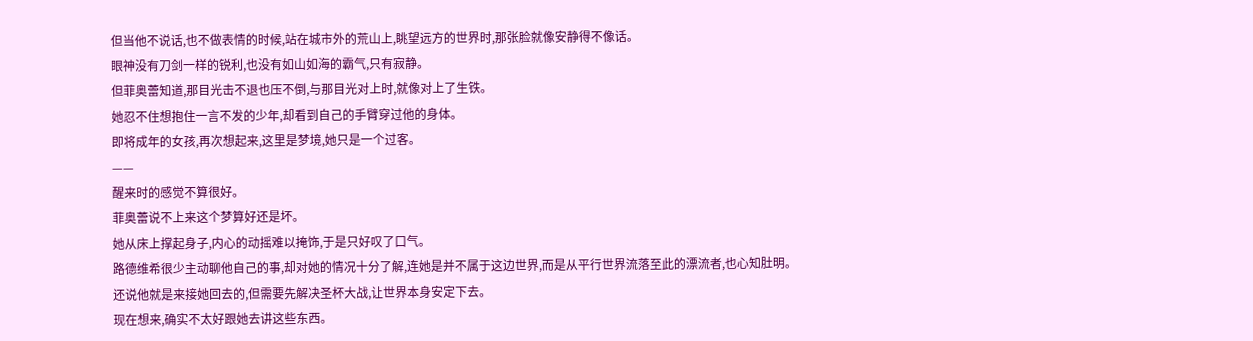但当他不说话,也不做表情的时候,站在城市外的荒山上,眺望远方的世界时,那张脸就像安静得不像话。
眼神没有刀剑一样的锐利,也没有如山如海的霸气,只有寂静。
但菲奥蕾知道,那目光击不退也压不倒,与那目光对上时,就像对上了生铁。
她忍不住想抱住一言不发的少年,却看到自己的手臂穿过他的身体。
即将成年的女孩,再次想起来,这里是梦境,她只是一个过客。
——
醒来时的感觉不算很好。
菲奥蕾说不上来这个梦算好还是坏。
她从床上撑起身子,内心的动摇难以掩饰,于是只好叹了口气。
路德维希很少主动聊他自己的事,却对她的情况十分了解,连她是并不属于这边世界,而是从平行世界流落至此的漂流者,也心知肚明。
还说他就是来接她回去的,但需要先解决圣杯大战,让世界本身安定下去。
现在想来,确实不太好跟她去讲这些东西。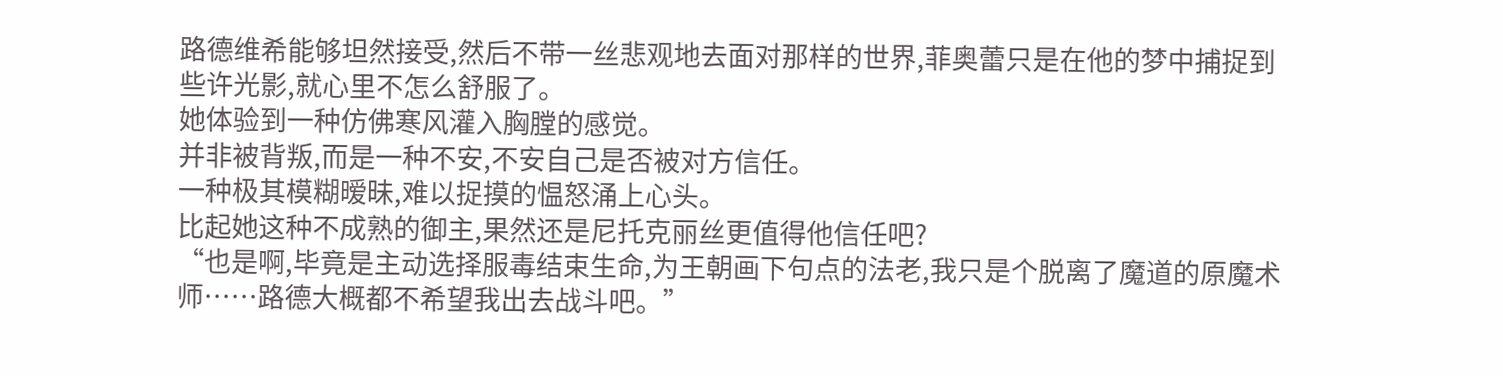路德维希能够坦然接受,然后不带一丝悲观地去面对那样的世界,菲奥蕾只是在他的梦中捕捉到些许光影,就心里不怎么舒服了。
她体验到一种仿佛寒风灌入胸膛的感觉。
并非被背叛,而是一种不安,不安自己是否被对方信任。
一种极其模糊暧昧,难以捉摸的愠怒涌上心头。
比起她这种不成熟的御主,果然还是尼托克丽丝更值得他信任吧?
“也是啊,毕竟是主动选择服毒结束生命,为王朝画下句点的法老,我只是个脱离了魔道的原魔术师……路德大概都不希望我出去战斗吧。”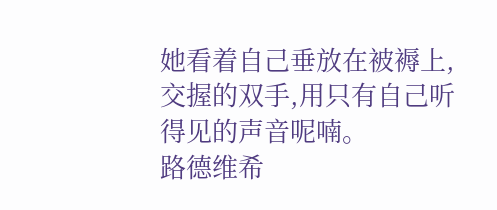她看着自己垂放在被褥上,交握的双手,用只有自己听得见的声音呢喃。
路德维希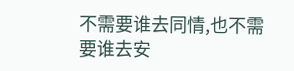不需要谁去同情,也不需要谁去安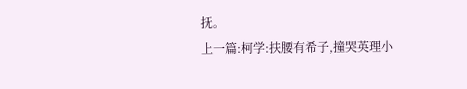抚。
上一篇:柯学:扶腰有希子,撞哭英理小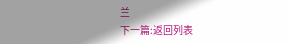兰
下一篇:返回列表